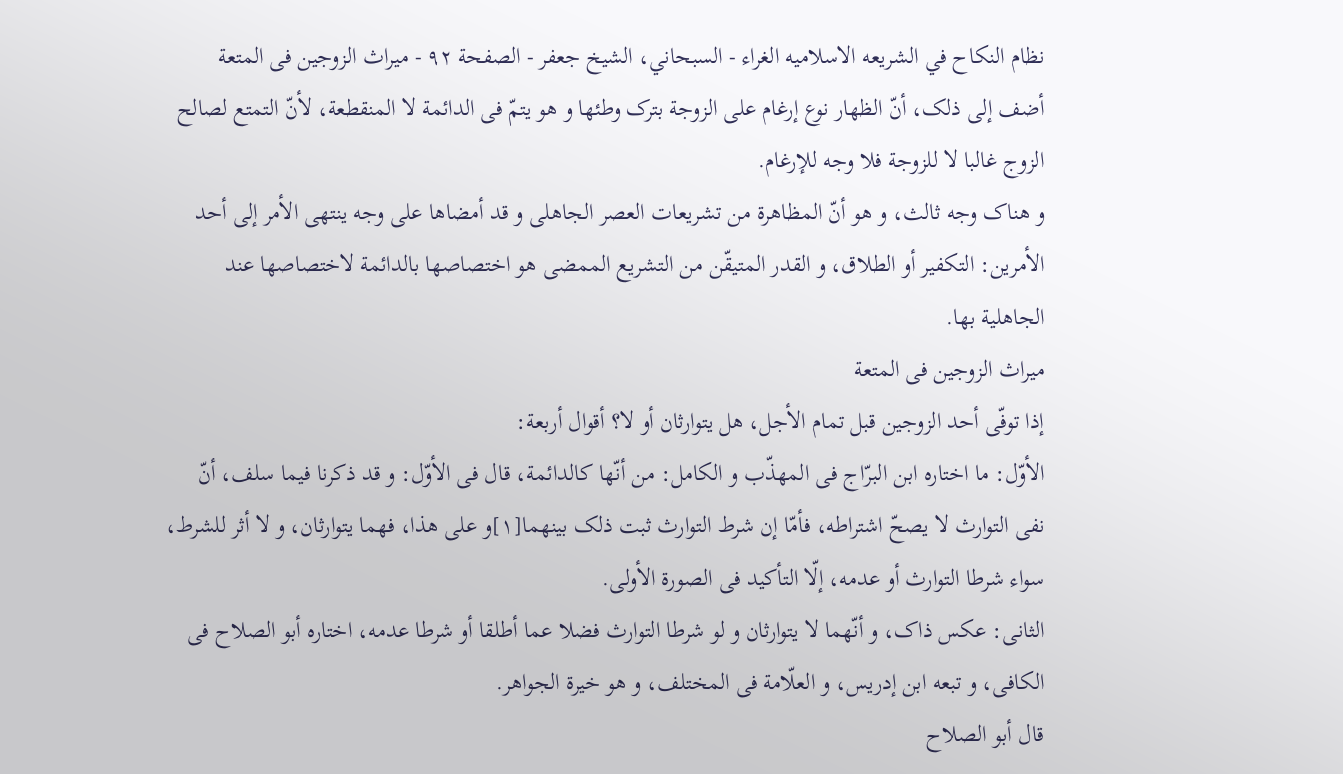نظام النکاح في الشريعه الاسلاميه الغراء - السبحاني، الشيخ جعفر - الصفحة ٩٢ - میراث الزوجین فی المتعة
أضف إلی ذلک، أنّ الظهار نوع إرغام علی الزوجة بترک وطئها و هو یتمّ فی الدائمة لا المنقطعة، لأنّ التمتع لصالح الزوج غالبا لا للزوجة فلا وجه للإرغام.
و هناک وجه ثالث، و هو أنّ المظاهرة من تشریعات العصر الجاهلی و قد أمضاها علی وجه ینتهی الأمر إلی أحد الأمرین: التکفیر أو الطلاق، و القدر المتیقّن من التشریع الممضی هو اختصاصها بالدائمة لاختصاصها عند الجاهلیة بها.
میراث الزوجین فی المتعة
إذا توفّی أحد الزوجین قبل تمام الأجل، هل یتوارثان أو لا؟ أقوال أربعة:
الأوّل: ما اختاره ابن البرّاج فی المهذّب و الکامل: من أنّها کالدائمة، قال فی الأوّل: و قد ذکرنا فیما سلف، أنّ نفی التوارث لا یصحّ اشتراطه، فأمّا إن شرط التوارث ثبت ذلک بینهما[١]و علی هذا، فهما یتوارثان، و لا أثر للشرط، سواء شرطا التوارث أو عدمه، إلّا التأکید فی الصورة الأولی.
الثانی: عکس ذاک، و أنّهما لا یتوارثان و لو شرطا التوارث فضلا عما أطلقا أو شرطا عدمه، اختاره أبو الصلاح فی الکافی، و تبعه ابن إدریس، و العلّامة فی المختلف، و هو خیرة الجواهر.
قال أبو الصلاح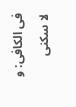فی الکافی: و لا سکنی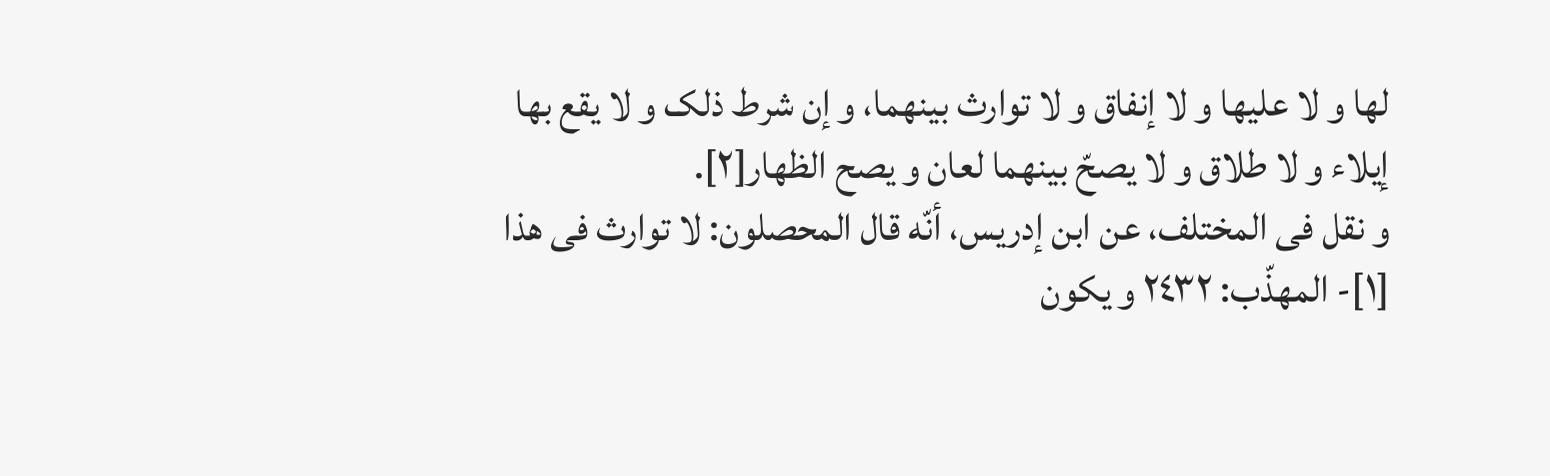لها و لا علیها و لا إنفاق و لا توارث بینهما، و إن شرط ذلک و لا یقع بها إیلاء و لا طلاق و لا یصحّ بینهما لعان و یصح الظهار[٢].
و نقل فی المختلف، عن ابن إدریس، أنّه قال المحصلون: لا توارث فی هذا
[١]- المهذّب: ٢٤٣٢ و یکون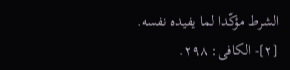الشرط مؤکّدا لما یفیده نفسه.
[٢]- الکافی: ٢٩٨.